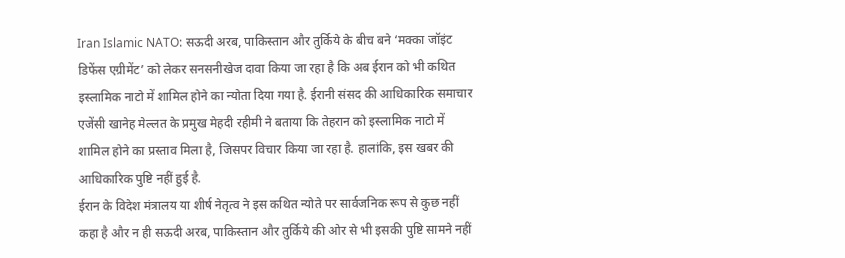Iran Islamic NATO: सऊदी अरब, पाकिस्तान और तुर्किये के बीच बने ‘मक्का जॉइंट डिफेंस एग्रीमेंट’ को लेकर सनसनीखेज दावा किया जा रहा है कि अब ईरान को भी कथित इस्लामिक नाटो में शामिल होने का न्योता दिया गया है. ईरानी संसद की आधिकारिक समाचार एजेंसी खानेह मेल्लत के प्रमुख मेहदी रहीमी ने बताया कि तेहरान को इस्लामिक नाटो में शामिल होने का प्रस्ताव मिला है, जिसपर विचार किया जा रहा है. हालांकि, इस खबर की आधिकारिक पुष्टि नहीं हुई है.
ईरान के विदेश मंत्रालय या शीर्ष नेतृत्व ने इस कथित न्योते पर सार्वजनिक रूप से कुछ नहीं कहा है और न ही सऊदी अरब, पाकिस्तान और तुर्किये की ओर से भी इसकी पुष्टि सामने नहीं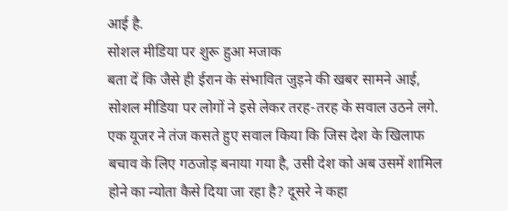आई है.
सोशल मीडिया पर शुरू हुआ मजाक
बता दें कि जैसे ही ईरान के संभावित जुड़ने की खबर सामने आई, सोशल मीडिया पर लोगों ने इसे लेकर तरह-तरह के सवाल उठने लगे. एक यूजर ने तंज कसते हुए सवाल किया कि जिस देश के खिलाफ बचाव के लिए गठजोड़ बनाया गया है, उसी देश को अब उसमें शामिल होने का न्योता कैसे दिया जा रहा है? दूसरे ने कहा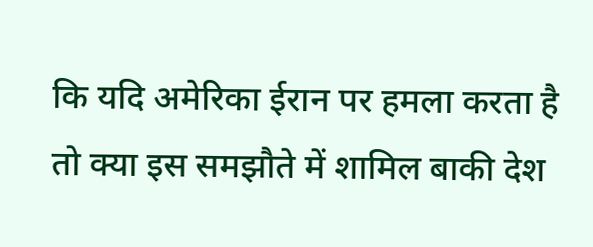कि यदि अमेरिका ईरान पर हमला करता है तो क्या इस समझौते में शामिल बाकी देश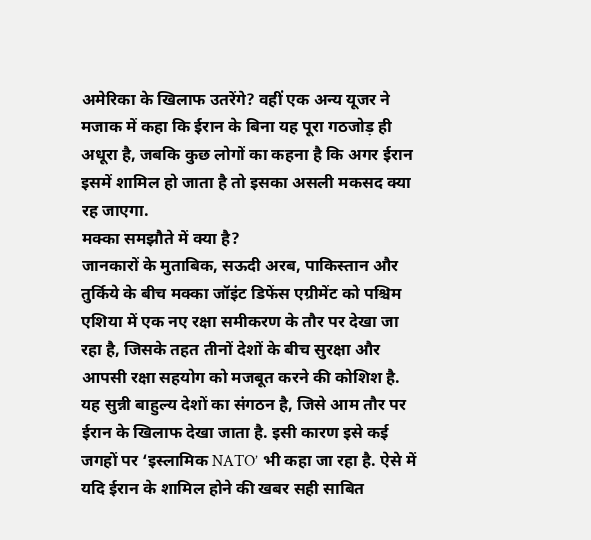अमेरिका के खिलाफ उतरेंगे? वहीं एक अन्य यूजर ने मजाक में कहा कि ईरान के बिना यह पूरा गठजोड़ ही अधूरा है, जबकि कुछ लोगों का कहना है कि अगर ईरान इसमें शामिल हो जाता है तो इसका असली मकसद क्या रह जाएगा.
मक्का समझौते में क्या है?
जानकारों के मुताबिक, सऊदी अरब, पाकिस्तान और तुर्किये के बीच मक्का जॉइंट डिफेंस एग्रीमेंट को पश्चिम एशिया में एक नए रक्षा समीकरण के तौर पर देखा जा रहा है, जिसके तहत तीनों देशों के बीच सुरक्षा और आपसी रक्षा सहयोग को मजबूत करने की कोशिश है. यह सुन्नी बाहुल्य देशों का संगठन है, जिसे आम तौर पर ईरान के खिलाफ देखा जाता है. इसी कारण इसे कई जगहों पर ‘इस्लामिक NATO’ भी कहा जा रहा है. ऐसे में यदि ईरान के शामिल होने की खबर सही साबित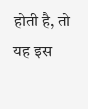होती है, तो यह इस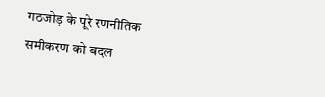गठजोड़ के पूरे रणनीतिक समीकरण को बदल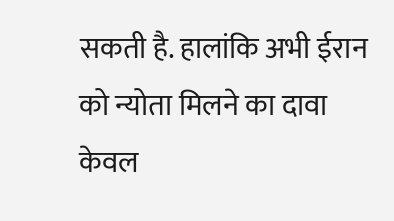सकती है. हालांकि अभी ईरान को न्योता मिलने का दावा केवल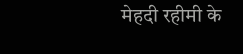मेहदी रहीमी के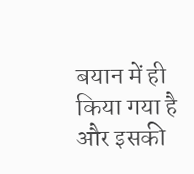बयान में ही किया गया है और इसकी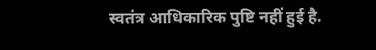स्वतंत्र आधिकारिक पुष्टि नहीं हुई है.